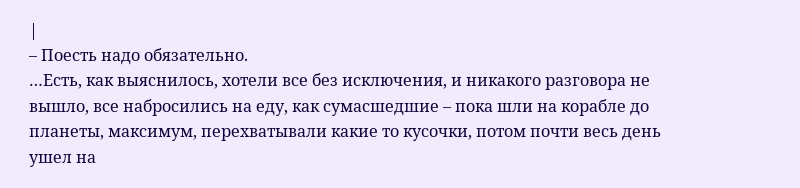|
– Поесть надо обязательно.
…Есть, как выяснилось, хотели все без исключения, и никакого разговора не вышло, все набросились на еду, как сумасшедшие – пока шли на корабле до планеты, максимум, перехватывали какие то кусочки, потом почти весь день ушел на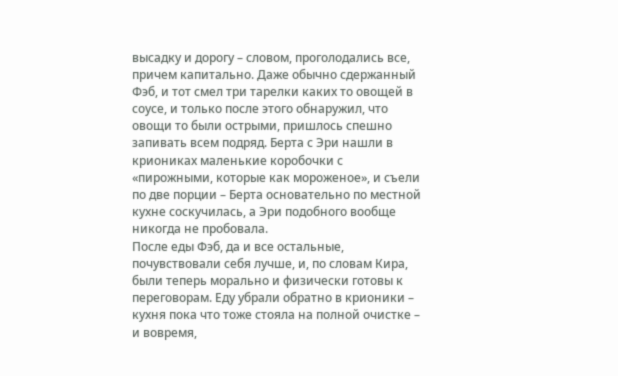высадку и дорогу – словом, проголодались все, причем капитально. Даже обычно сдержанный Фэб, и тот смел три тарелки каких то овощей в соусе, и только после этого обнаружил, что овощи то были острыми, пришлось спешно запивать всем подряд. Берта с Эри нашли в криониках маленькие коробочки с «пирожными, которые как мороженое», и съели по две порции – Берта основательно по местной кухне соскучилась, а Эри подобного вообще никогда не пробовала.
После еды Фэб, да и все остальные, почувствовали себя лучше, и, по словам Кира, были теперь морально и физически готовы к переговорам. Еду убрали обратно в крионики – кухня пока что тоже стояла на полной очистке – и вовремя,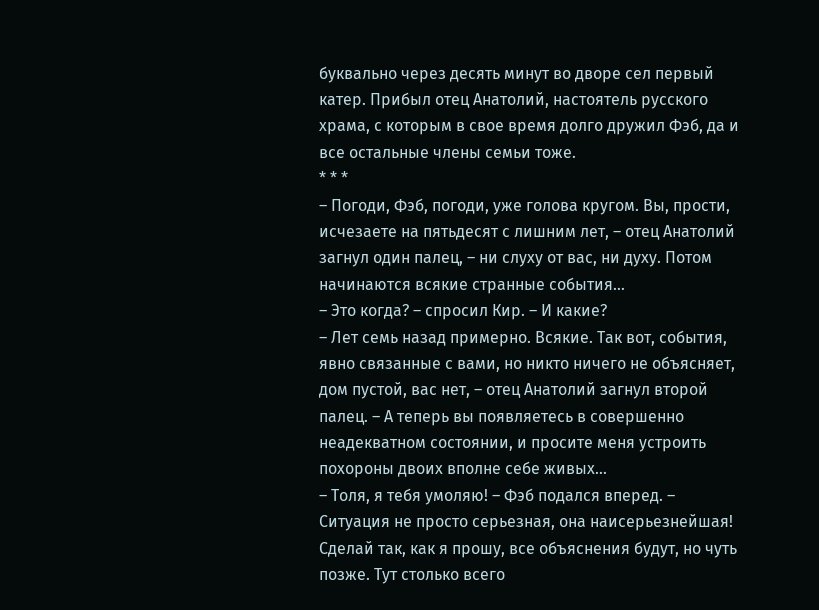буквально через десять минут во дворе сел первый катер. Прибыл отец Анатолий, настоятель русского храма, с которым в свое время долго дружил Фэб, да и все остальные члены семьи тоже.
* * *
– Погоди, Фэб, погоди, уже голова кругом. Вы, прости, исчезаете на пятьдесят с лишним лет, – отец Анатолий загнул один палец, – ни слуху от вас, ни духу. Потом начинаются всякие странные события…
– Это когда? – спросил Кир. – И какие?
– Лет семь назад примерно. Всякие. Так вот, события, явно связанные с вами, но никто ничего не объясняет, дом пустой, вас нет, – отец Анатолий загнул второй палец. – А теперь вы появляетесь в совершенно неадекватном состоянии, и просите меня устроить похороны двоих вполне себе живых…
– Толя, я тебя умоляю! – Фэб подался вперед. – Ситуация не просто серьезная, она наисерьезнейшая! Сделай так, как я прошу, все объяснения будут, но чуть позже. Тут столько всего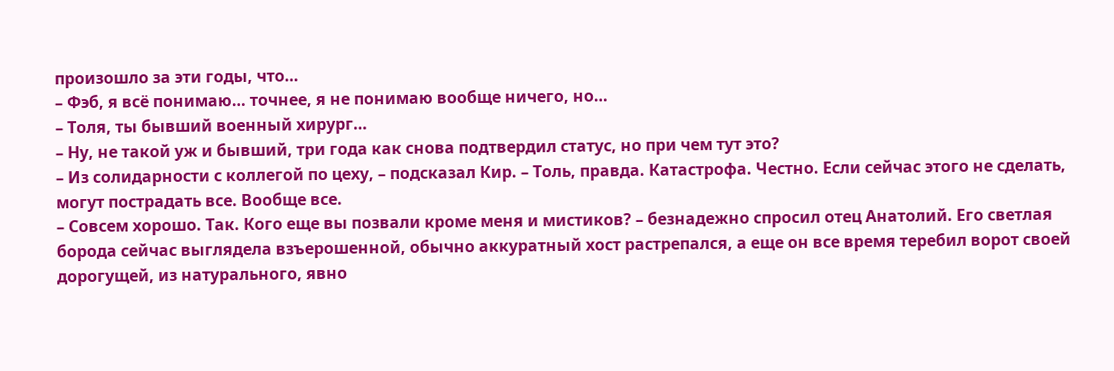произошло за эти годы, что…
– Фэб, я всё понимаю… точнее, я не понимаю вообще ничего, но…
– Толя, ты бывший военный хирург…
– Ну, не такой уж и бывший, три года как снова подтвердил статус, но при чем тут это?
– Из солидарности с коллегой по цеху, – подсказал Кир. – Толь, правда. Катастрофа. Честно. Если сейчас этого не сделать, могут пострадать все. Вообще все.
– Совсем хорошо. Так. Кого еще вы позвали кроме меня и мистиков? – безнадежно спросил отец Анатолий. Его светлая борода сейчас выглядела взъерошенной, обычно аккуратный хост растрепался, а еще он все время теребил ворот своей дорогущей, из натурального, явно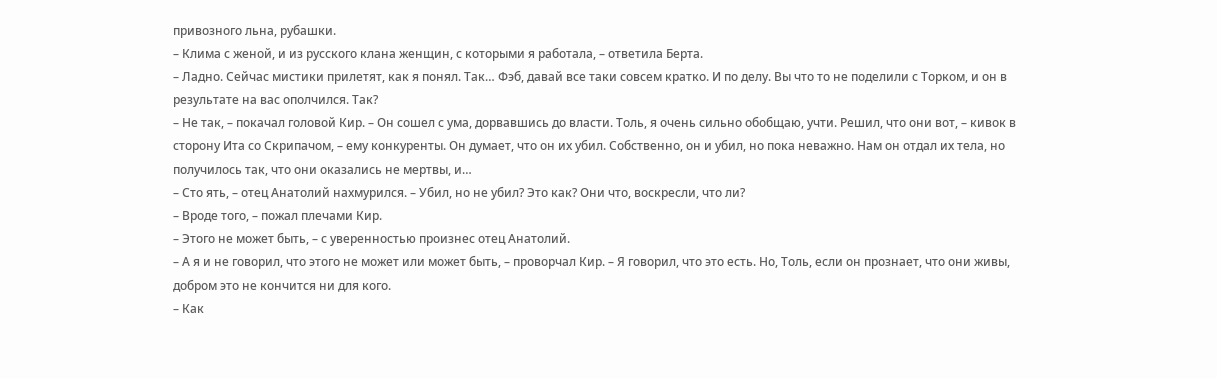привозного льна, рубашки.
– Клима с женой, и из русского клана женщин, с которыми я работала, – ответила Берта.
– Ладно. Сейчас мистики прилетят, как я понял. Так… Фэб, давай все таки совсем кратко. И по делу. Вы что то не поделили с Торком, и он в результате на вас ополчился. Так?
– Не так, – покачал головой Кир. – Он сошел с ума, дорвавшись до власти. Толь, я очень сильно обобщаю, учти. Решил, что они вот, – кивок в сторону Ита со Скрипачом, – ему конкуренты. Он думает, что он их убил. Собственно, он и убил, но пока неважно. Нам он отдал их тела, но получилось так, что они оказались не мертвы, и…
– Сто ять, – отец Анатолий нахмурился. – Убил, но не убил? Это как? Они что, воскресли, что ли?
– Вроде того, – пожал плечами Кир.
– Этого не может быть, – с уверенностью произнес отец Анатолий.
– А я и не говорил, что этого не может или может быть, – проворчал Кир. – Я говорил, что это есть. Но, Толь, если он прознает, что они живы, добром это не кончится ни для кого.
– Как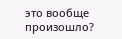это вообще произошло?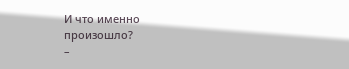И что именно произошло?
–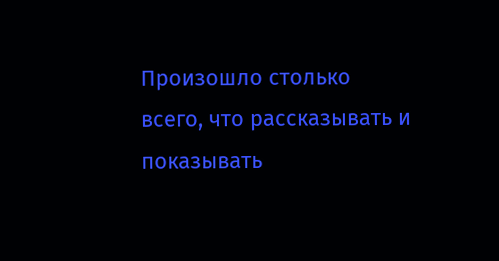Произошло столько всего, что рассказывать и показывать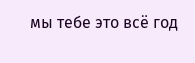мы тебе это всё год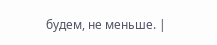будем, не меньше. |